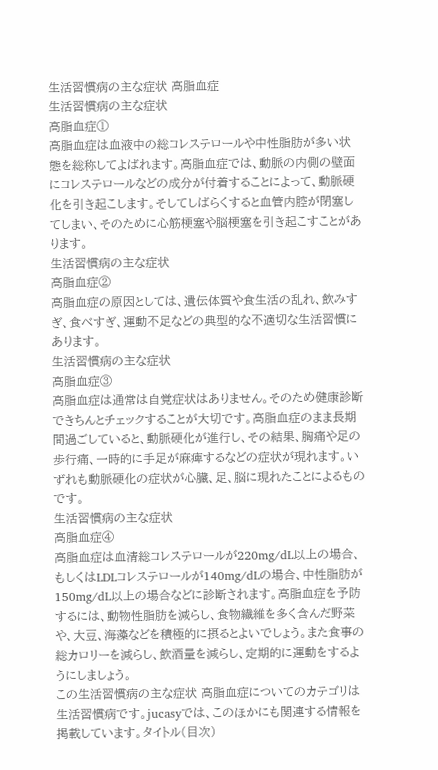生活習慣病の主な症状 高脂血症
生活習慣病の主な症状
高脂血症①
高脂血症は血液中の総コレステロールや中性脂肪が多い状態を総称してよばれます。高脂血症では、動脈の内側の壁面にコレステロールなどの成分が付着することによって、動脈硬化を引き起こします。そしてしばらくすると血管内腔が閉塞してしまい、そのために心筋梗塞や脳梗塞を引き起こすことがあります。
生活習慣病の主な症状
高脂血症②
高脂血症の原因としては、遺伝体質や食生活の乱れ、飲みすぎ、食べすぎ、運動不足などの典型的な不適切な生活習慣にあります。
生活習慣病の主な症状
高脂血症③
高脂血症は通常は自覚症状はありません。そのため健康診断できちんとチェックすることが大切です。高脂血症のまま長期間過ごしていると、動脈硬化が進行し、その結果、胸痛や足の歩行痛、一時的に手足が麻痺するなどの症状が現れます。いずれも動脈硬化の症状が心臓、足、脳に現れたことによるものです。
生活習慣病の主な症状
高脂血症④
高脂血症は血清総コレステロールが220mg/dL以上の場合、もしくはLDLコレステロールが140mg/dLの場合、中性脂肪が150mg/dL以上の場合などに診断されます。高脂血症を予防するには、動物性脂肪を減らし、食物繊維を多く含んだ野菜や、大豆、海藻などを積極的に摂るとよいでしょう。また食事の総カロリーを減らし、飲酒量を減らし、定期的に運動をするようにしましょう。
この生活習慣病の主な症状 高脂血症についてのカテゴリは生活習慣病です。jucasyでは、このほかにも関連する情報を掲載しています。タイトル(目次)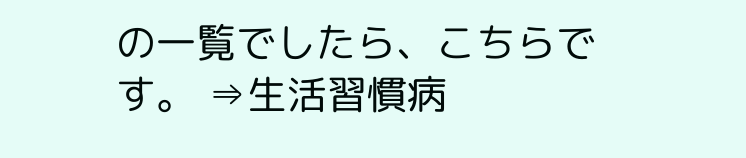の一覧でしたら、こちらです。 ⇒生活習慣病